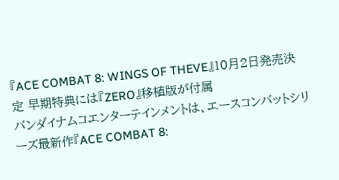『ACE COMBAT 8: WINGS OF THEVE』10月2日発売決定 早期特典には『ZERO』移植版が付属
バンダイナムコエンターテインメントは、エースコンバットシリーズ最新作『ACE COMBAT 8: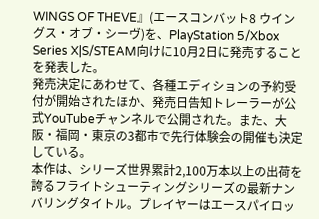WINGS OF THEVE』(エースコンバット8 ウイングス・オブ・シーヴ)を、PlayStation 5/Xbox Series X|S/STEAM向けに10月2日に発売することを発表した。
発売決定にあわせて、各種エディションの予約受付が開始されたほか、発売日告知トレーラーが公式YouTubeチャンネルで公開された。また、大阪・福岡・東京の3都市で先行体験会の開催も決定している。
本作は、シリーズ世界累計2,100万本以上の出荷を誇るフライトシューティングシリーズの最新ナンバリングタイトル。プレイヤーはエースパイロッ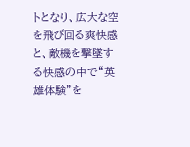トとなり、広大な空を飛び回る爽快感と、敵機を撃墜する快感の中で“英雄体験”を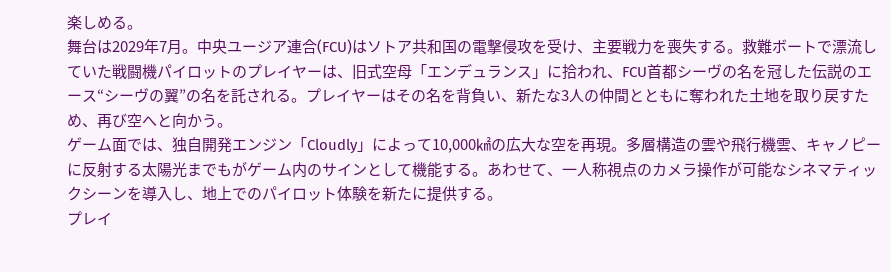楽しめる。
舞台は2029年7月。中央ユージア連合(FCU)はソトア共和国の電撃侵攻を受け、主要戦力を喪失する。救難ボートで漂流していた戦闘機パイロットのプレイヤーは、旧式空母「エンデュランス」に拾われ、FCU首都シーヴの名を冠した伝説のエース“シーヴの翼”の名を託される。プレイヤーはその名を背負い、新たな3人の仲間とともに奪われた土地を取り戻すため、再び空へと向かう。
ゲーム面では、独自開発エンジン「Cloudly」によって10,000㎢の広大な空を再現。多層構造の雲や飛行機雲、キャノピーに反射する太陽光までもがゲーム内のサインとして機能する。あわせて、一人称視点のカメラ操作が可能なシネマティックシーンを導入し、地上でのパイロット体験を新たに提供する。
プレイ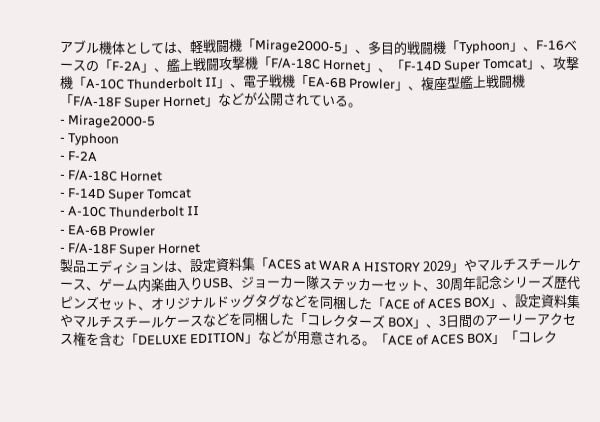アブル機体としては、軽戦闘機「Mirage2000-5」、多目的戦闘機「Typhoon」、F-16ベースの「F-2A」、艦上戦闘攻撃機「F/A-18C Hornet」、「F-14D Super Tomcat」、攻撃機「A-10C Thunderbolt II」、電子戦機「EA-6B Prowler」、複座型艦上戦闘機「F/A-18F Super Hornet」などが公開されている。
- Mirage2000-5
- Typhoon
- F-2A
- F/A-18C Hornet
- F-14D Super Tomcat
- A-10C Thunderbolt II
- EA-6B Prowler
- F/A-18F Super Hornet
製品エディションは、設定資料集「ACES at WAR A HISTORY 2029」やマルチスチールケース、ゲーム内楽曲入りUSB、ジョーカー隊ステッカーセット、30周年記念シリーズ歴代ピンズセット、オリジナルドッグタグなどを同梱した「ACE of ACES BOX」、設定資料集やマルチスチールケースなどを同梱した「コレクターズ BOX」、3日間のアーリーアクセス権を含む「DELUXE EDITION」などが用意される。「ACE of ACES BOX」「コレク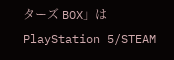ターズ BOX」はPlayStation 5/STEAM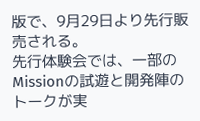版で、9月29日より先行販売される。
先行体験会では、一部のMissionの試遊と開発陣のトークが実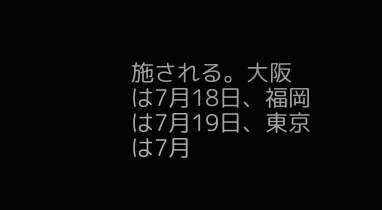施される。大阪は7月18日、福岡は7月19日、東京は7月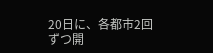20日に、各都市2回ずつ開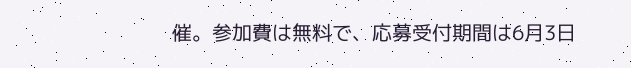催。参加費は無料で、応募受付期間は6月3日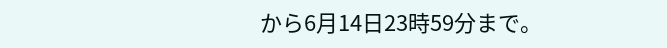から6月14日23時59分まで。